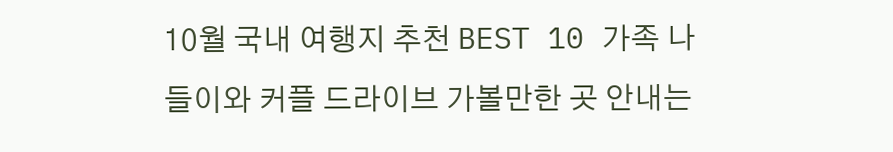10월 국내 여행지 추천 BEST 10 가족 나들이와 커플 드라이브 가볼만한 곳 안내는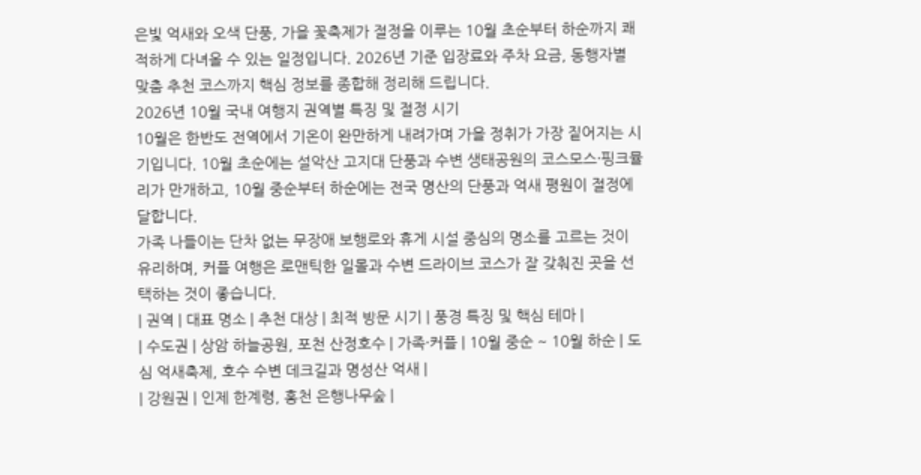은빛 억새와 오색 단풍, 가을 꽃축제가 절정을 이루는 10월 초순부터 하순까지 쾌적하게 다녀올 수 있는 일정입니다. 2026년 기준 입장료와 주차 요금, 동행자별 맞춤 추천 코스까지 핵심 정보를 종합해 정리해 드립니다.
2026년 10월 국내 여행지 권역별 특징 및 절정 시기
10월은 한반도 전역에서 기온이 완만하게 내려가며 가을 정취가 가장 짙어지는 시기입니다. 10월 초순에는 설악산 고지대 단풍과 수변 생태공원의 코스모스·핑크뮬리가 만개하고, 10월 중순부터 하순에는 전국 명산의 단풍과 억새 평원이 절정에 달합니다.
가족 나들이는 단차 없는 무장애 보행로와 휴게 시설 중심의 명소를 고르는 것이 유리하며, 커플 여행은 로맨틱한 일몰과 수변 드라이브 코스가 잘 갖춰진 곳을 선택하는 것이 좋습니다.
| 권역 | 대표 명소 | 추천 대상 | 최적 방문 시기 | 풍경 특징 및 핵심 테마 |
| 수도권 | 상암 하늘공원, 포천 산정호수 | 가족·커플 | 10월 중순 ~ 10월 하순 | 도심 억새축제, 호수 수변 데크길과 명성산 억새 |
| 강원권 | 인제 한계령, 홍천 은행나무숲 |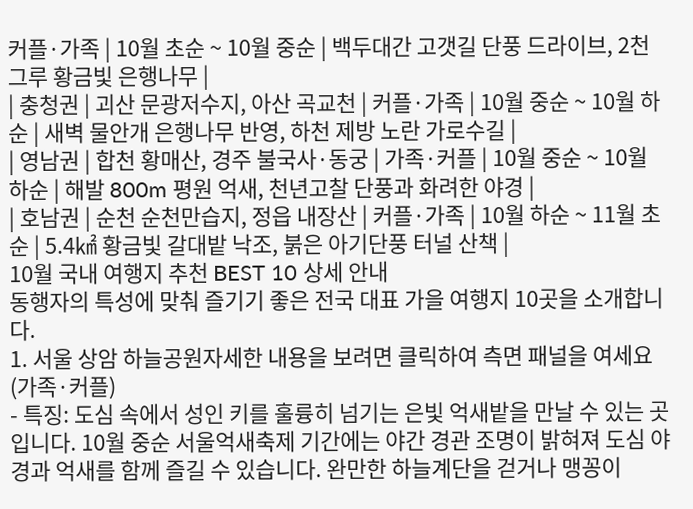커플·가족 | 10월 초순 ~ 10월 중순 | 백두대간 고갯길 단풍 드라이브, 2천 그루 황금빛 은행나무 |
| 충청권 | 괴산 문광저수지, 아산 곡교천 | 커플·가족 | 10월 중순 ~ 10월 하순 | 새벽 물안개 은행나무 반영, 하천 제방 노란 가로수길 |
| 영남권 | 합천 황매산, 경주 불국사·동궁 | 가족·커플 | 10월 중순 ~ 10월 하순 | 해발 800m 평원 억새, 천년고찰 단풍과 화려한 야경 |
| 호남권 | 순천 순천만습지, 정읍 내장산 | 커플·가족 | 10월 하순 ~ 11월 초순 | 5.4㎢ 황금빛 갈대밭 낙조, 붉은 아기단풍 터널 산책 |
10월 국내 여행지 추천 BEST 10 상세 안내
동행자의 특성에 맞춰 즐기기 좋은 전국 대표 가을 여행지 10곳을 소개합니다.
1. 서울 상암 하늘공원자세한 내용을 보려면 클릭하여 측면 패널을 여세요 (가족·커플)
- 특징: 도심 속에서 성인 키를 훌륭히 넘기는 은빛 억새밭을 만날 수 있는 곳입니다. 10월 중순 서울억새축제 기간에는 야간 경관 조명이 밝혀져 도심 야경과 억새를 함께 즐길 수 있습니다. 완만한 하늘계단을 걷거나 맹꽁이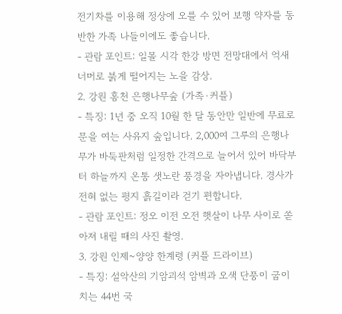전기차를 이용해 정상에 오를 수 있어 보행 약자를 동반한 가족 나들이에도 좋습니다.
- 관람 포인트: 일몰 시각 한강 방면 전망대에서 억새 너머로 붉게 떨어지는 노을 감상.
2. 강원 홍천 은행나무숲 (가족·커플)
- 특징: 1년 중 오직 10월 한 달 동안만 일반에 무료로 문을 여는 사유지 숲입니다. 2,000여 그루의 은행나무가 바둑판처럼 일정한 간격으로 늘어서 있어 바닥부터 하늘까지 온통 샛노란 풍경을 자아냅니다. 경사가 전혀 없는 평지 흙길이라 걷기 편합니다.
- 관람 포인트: 정오 이전 오전 햇살이 나무 사이로 쏟아져 내릴 때의 사진 촬영.
3. 강원 인제~양양 한계령 (커플 드라이브)
- 특징: 설악산의 기암괴석 암벽과 오색 단풍이 굽이치는 44번 국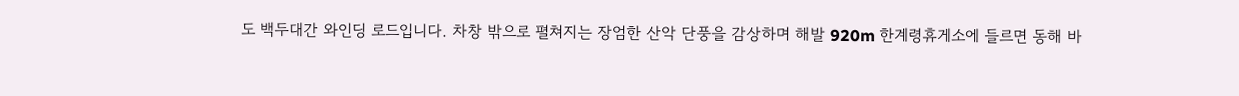도 백두대간 와인딩 로드입니다. 차창 밖으로 펼쳐지는 장엄한 산악 단풍을 감상하며 해발 920m 한계령휴게소에 들르면 동해 바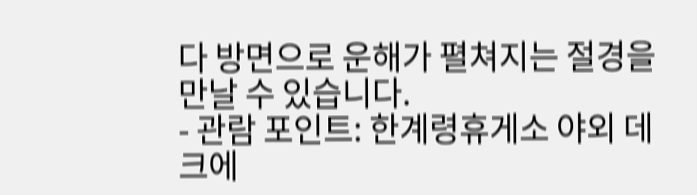다 방면으로 운해가 펼쳐지는 절경을 만날 수 있습니다.
- 관람 포인트: 한계령휴게소 야외 데크에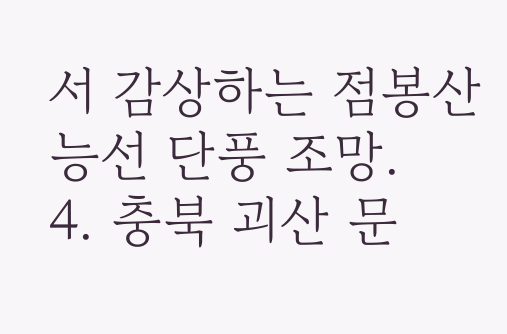서 감상하는 점봉산 능선 단풍 조망.
4. 충북 괴산 문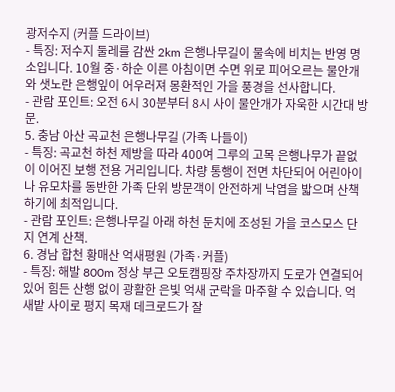광저수지 (커플 드라이브)
- 특징: 저수지 둘레를 감싼 2km 은행나무길이 물속에 비치는 반영 명소입니다. 10월 중·하순 이른 아침이면 수면 위로 피어오르는 물안개와 샛노란 은행잎이 어우러져 몽환적인 가을 풍경을 선사합니다.
- 관람 포인트: 오전 6시 30분부터 8시 사이 물안개가 자욱한 시간대 방문.
5. 충남 아산 곡교천 은행나무길 (가족 나들이)
- 특징: 곡교천 하천 제방을 따라 400여 그루의 고목 은행나무가 끝없이 이어진 보행 전용 거리입니다. 차량 통행이 전면 차단되어 어린아이나 유모차를 동반한 가족 단위 방문객이 안전하게 낙엽을 밟으며 산책하기에 최적입니다.
- 관람 포인트: 은행나무길 아래 하천 둔치에 조성된 가을 코스모스 단지 연계 산책.
6. 경남 합천 황매산 억새평원 (가족·커플)
- 특징: 해발 800m 정상 부근 오토캠핑장 주차장까지 도로가 연결되어 있어 힘든 산행 없이 광활한 은빛 억새 군락을 마주할 수 있습니다. 억새밭 사이로 평지 목재 데크로드가 잘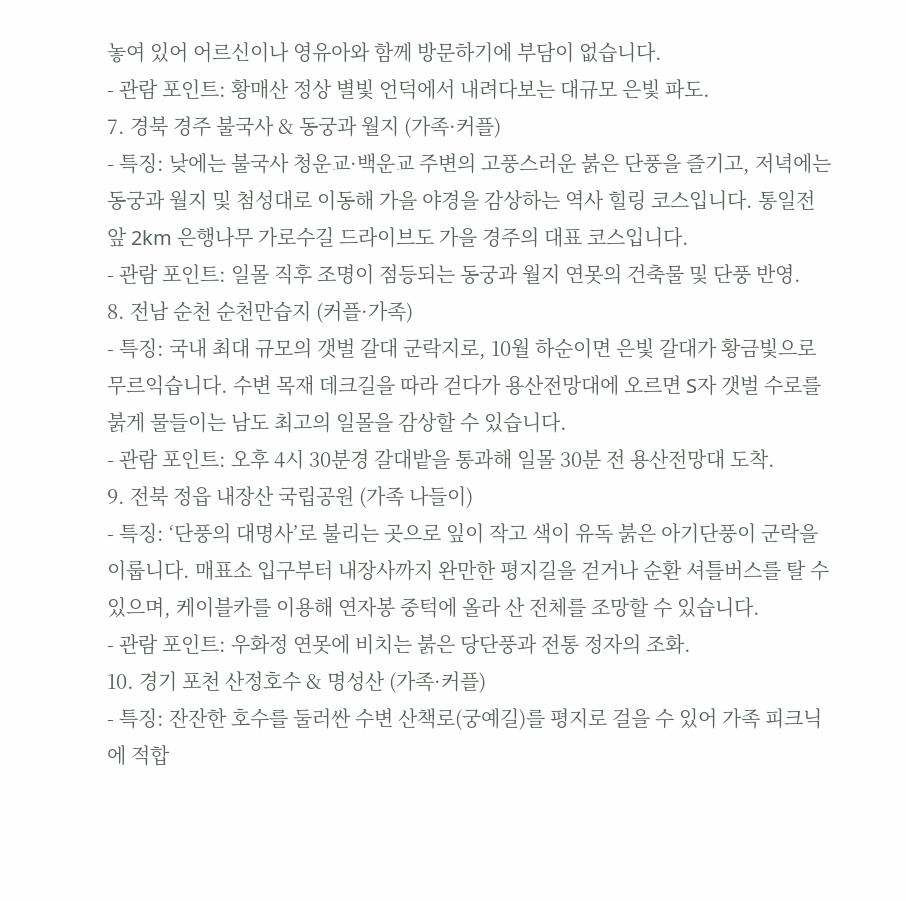놓여 있어 어르신이나 영유아와 함께 방문하기에 부담이 없습니다.
- 관람 포인트: 황매산 정상 별빛 언덕에서 내려다보는 대규모 은빛 파도.
7. 경북 경주 불국사 & 동궁과 월지 (가족·커플)
- 특징: 낮에는 불국사 청운교·백운교 주변의 고풍스러운 붉은 단풍을 즐기고, 저녁에는 동궁과 월지 및 첨성대로 이동해 가을 야경을 감상하는 역사 힐링 코스입니다. 통일전 앞 2km 은행나무 가로수길 드라이브도 가을 경주의 대표 코스입니다.
- 관람 포인트: 일몰 직후 조명이 점등되는 동궁과 월지 연못의 건축물 및 단풍 반영.
8. 전남 순천 순천만습지 (커플·가족)
- 특징: 국내 최대 규모의 갯벌 갈대 군락지로, 10월 하순이면 은빛 갈대가 황금빛으로 무르익습니다. 수변 목재 데크길을 따라 걷다가 용산전망대에 오르면 S자 갯벌 수로를 붉게 물들이는 남도 최고의 일몰을 감상할 수 있습니다.
- 관람 포인트: 오후 4시 30분경 갈대밭을 통과해 일몰 30분 전 용산전망대 도착.
9. 전북 정읍 내장산 국립공원 (가족 나들이)
- 특징: ‘단풍의 대명사’로 불리는 곳으로 잎이 작고 색이 유독 붉은 아기단풍이 군락을 이룹니다. 매표소 입구부터 내장사까지 완만한 평지길을 걷거나 순환 셔틀버스를 탈 수 있으며, 케이블카를 이용해 연자봉 중턱에 올라 산 전체를 조망할 수 있습니다.
- 관람 포인트: 우화정 연못에 비치는 붉은 당단풍과 전통 정자의 조화.
10. 경기 포천 산정호수 & 명성산 (가족·커플)
- 특징: 잔잔한 호수를 둘러싼 수변 산책로(궁예길)를 평지로 걸을 수 있어 가족 피크닉에 적합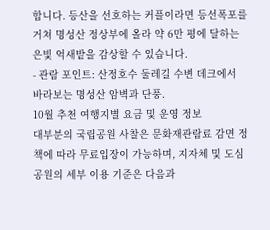합니다. 등산을 선호하는 커플이라면 등선폭포를 거쳐 명성산 정상부에 올라 약 6만 평에 달하는 은빛 억새밭을 감상할 수 있습니다.
- 관람 포인트: 산정호수 둘레길 수변 데크에서 바라보는 명성산 암벽과 단풍.
10월 추천 여행지별 요금 및 운영 정보
대부분의 국립공원 사찰은 문화재관람료 감면 정책에 따라 무료입장이 가능하며, 지자체 및 도심 공원의 세부 이용 기준은 다음과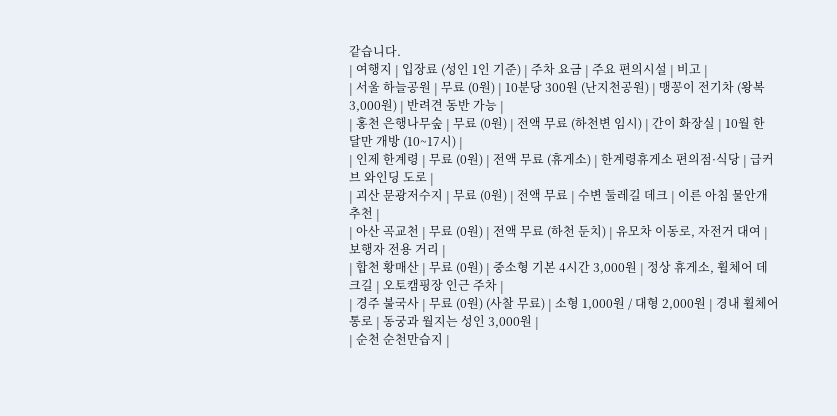같습니다.
| 여행지 | 입장료 (성인 1인 기준) | 주차 요금 | 주요 편의시설 | 비고 |
| 서울 하늘공원 | 무료 (0원) | 10분당 300원 (난지천공원) | 맹꽁이 전기차 (왕복 3,000원) | 반려견 동반 가능 |
| 홍천 은행나무숲 | 무료 (0원) | 전액 무료 (하천변 임시) | 간이 화장실 | 10월 한 달만 개방 (10~17시) |
| 인제 한계령 | 무료 (0원) | 전액 무료 (휴게소) | 한계령휴게소 편의점·식당 | 급커브 와인딩 도로 |
| 괴산 문광저수지 | 무료 (0원) | 전액 무료 | 수변 둘레길 데크 | 이른 아침 물안개 추천 |
| 아산 곡교천 | 무료 (0원) | 전액 무료 (하천 둔치) | 유모차 이동로, 자전거 대여 | 보행자 전용 거리 |
| 합천 황매산 | 무료 (0원) | 중소형 기본 4시간 3,000원 | 정상 휴게소, 휠체어 데크길 | 오토캠핑장 인근 주차 |
| 경주 불국사 | 무료 (0원) (사찰 무료) | 소형 1,000원 / 대형 2,000원 | 경내 휠체어 통로 | 동궁과 월지는 성인 3,000원 |
| 순천 순천만습지 |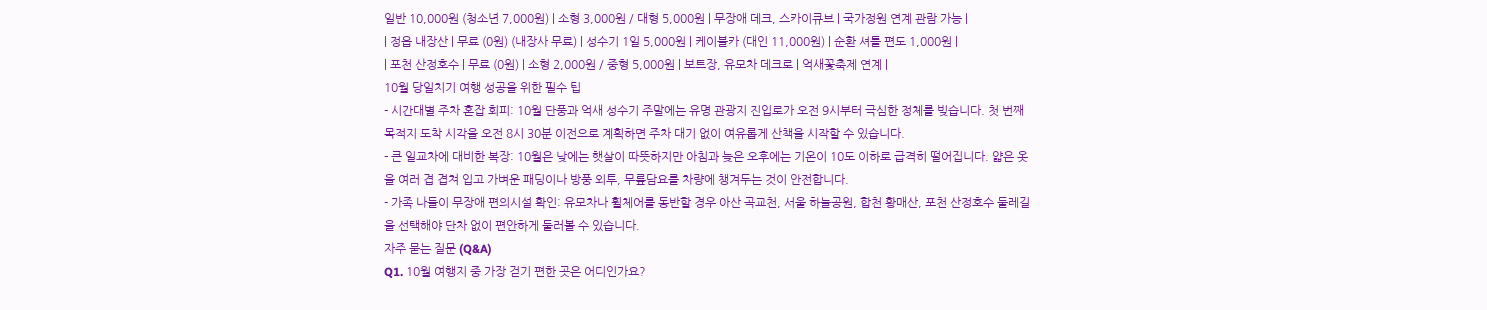일반 10,000원 (청소년 7,000원) | 소형 3,000원 / 대형 5,000원 | 무장애 데크, 스카이큐브 | 국가정원 연계 관람 가능 |
| 정읍 내장산 | 무료 (0원) (내장사 무료) | 성수기 1일 5,000원 | 케이블카 (대인 11,000원) | 순환 셔틀 편도 1,000원 |
| 포천 산정호수 | 무료 (0원) | 소형 2,000원 / 중형 5,000원 | 보트장, 유모차 데크로 | 억새꽃축제 연계 |
10월 당일치기 여행 성공을 위한 필수 팁
- 시간대별 주차 혼잡 회피: 10월 단풍과 억새 성수기 주말에는 유명 관광지 진입로가 오전 9시부터 극심한 정체를 빚습니다. 첫 번째 목적지 도착 시각을 오전 8시 30분 이전으로 계획하면 주차 대기 없이 여유롭게 산책을 시작할 수 있습니다.
- 큰 일교차에 대비한 복장: 10월은 낮에는 햇살이 따뜻하지만 아침과 늦은 오후에는 기온이 10도 이하로 급격히 떨어집니다. 얇은 옷을 여러 겹 겹쳐 입고 가벼운 패딩이나 방풍 외투, 무릎담요를 차량에 챙겨두는 것이 안전합니다.
- 가족 나들이 무장애 편의시설 확인: 유모차나 휠체어를 동반할 경우 아산 곡교천, 서울 하늘공원, 합천 황매산, 포천 산정호수 둘레길을 선택해야 단차 없이 편안하게 둘러볼 수 있습니다.
자주 묻는 질문 (Q&A)
Q1. 10월 여행지 중 가장 걷기 편한 곳은 어디인가요?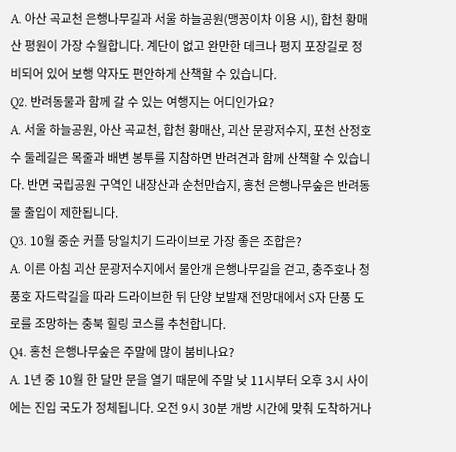A. 아산 곡교천 은행나무길과 서울 하늘공원(맹꽁이차 이용 시), 합천 황매산 평원이 가장 수월합니다. 계단이 없고 완만한 데크나 평지 포장길로 정비되어 있어 보행 약자도 편안하게 산책할 수 있습니다.
Q2. 반려동물과 함께 갈 수 있는 여행지는 어디인가요?
A. 서울 하늘공원, 아산 곡교천, 합천 황매산, 괴산 문광저수지, 포천 산정호수 둘레길은 목줄과 배변 봉투를 지참하면 반려견과 함께 산책할 수 있습니다. 반면 국립공원 구역인 내장산과 순천만습지, 홍천 은행나무숲은 반려동물 출입이 제한됩니다.
Q3. 10월 중순 커플 당일치기 드라이브로 가장 좋은 조합은?
A. 이른 아침 괴산 문광저수지에서 물안개 은행나무길을 걷고, 충주호나 청풍호 자드락길을 따라 드라이브한 뒤 단양 보발재 전망대에서 S자 단풍 도로를 조망하는 충북 힐링 코스를 추천합니다.
Q4. 홍천 은행나무숲은 주말에 많이 붐비나요?
A. 1년 중 10월 한 달만 문을 열기 때문에 주말 낮 11시부터 오후 3시 사이에는 진입 국도가 정체됩니다. 오전 9시 30분 개방 시간에 맞춰 도착하거나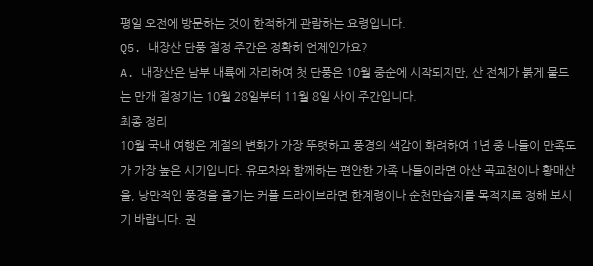평일 오전에 방문하는 것이 한적하게 관람하는 요령입니다.
Q5. 내장산 단풍 절정 주간은 정확히 언제인가요?
A. 내장산은 남부 내륙에 자리하여 첫 단풍은 10월 중순에 시작되지만, 산 전체가 붉게 물드는 만개 절정기는 10월 28일부터 11월 8일 사이 주간입니다.
최종 정리
10월 국내 여행은 계절의 변화가 가장 뚜렷하고 풍경의 색감이 화려하여 1년 중 나들이 만족도가 가장 높은 시기입니다. 유모차와 함께하는 편안한 가족 나들이라면 아산 곡교천이나 황매산을, 낭만적인 풍경을 즐기는 커플 드라이브라면 한계령이나 순천만습지를 목적지로 정해 보시기 바랍니다. 권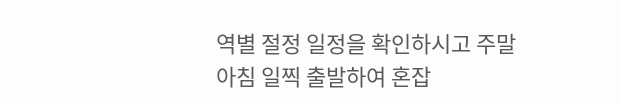역별 절정 일정을 확인하시고 주말 아침 일찍 출발하여 혼잡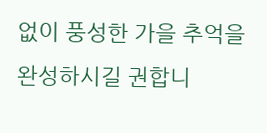없이 풍성한 가을 추억을 완성하시길 권합니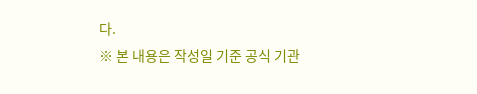다.
※ 본 내용은 작성일 기준 공식 기관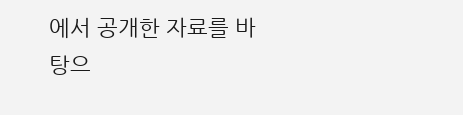에서 공개한 자료를 바탕으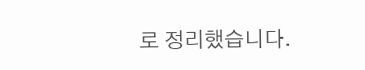로 정리했습니다.